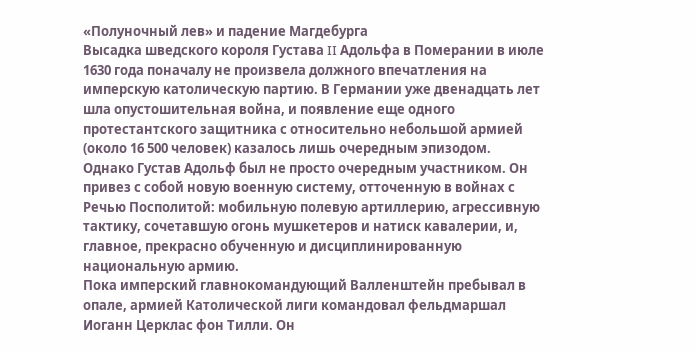«Полуночный лев» и падение Магдебурга
Высадка шведского короля Густава II Адольфа в Померании в июле 1630 года поначалу не произвела должного впечатления на имперскую католическую партию. В Германии уже двенадцать лет шла опустошительная война, и появление еще одного протестантского защитника с относительно небольшой армией (около 16 500 человек) казалось лишь очередным эпизодом.
Однако Густав Адольф был не просто очередным участником. Он привез с собой новую военную систему, отточенную в войнах с Речью Посполитой: мобильную полевую артиллерию, агрессивную тактику, сочетавшую огонь мушкетеров и натиск кавалерии, и, главное, прекрасно обученную и дисциплинированную национальную армию.
Пока имперский главнокомандующий Валленштейн пребывал в опале, армией Католической лиги командовал фельдмаршал Иоганн Церклас фон Тилли. Он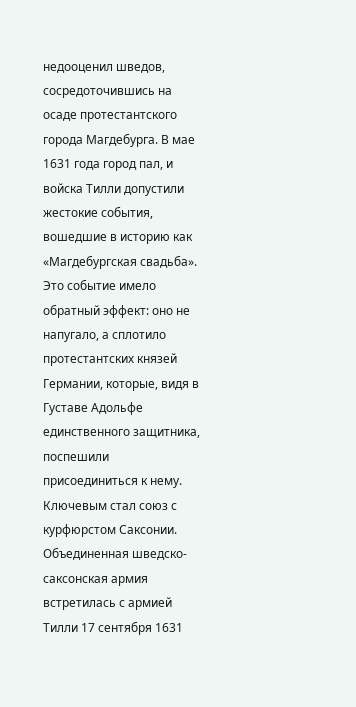недооценил шведов, сосредоточившись на осаде протестантского города Магдебурга. В мае 1631 года город пал, и войска Тилли допустили жестокие события, вошедшие в историю как «Магдебургская свадьба».
Это событие имело обратный эффект: оно не напугало, а сплотило протестантских князей Германии, которые, видя в Густаве Адольфе единственного защитника, поспешили присоединиться к нему. Ключевым стал союз с курфюрстом Саксонии.
Объединенная шведско-саксонская армия встретилась с армией Тилли 17 сентября 1631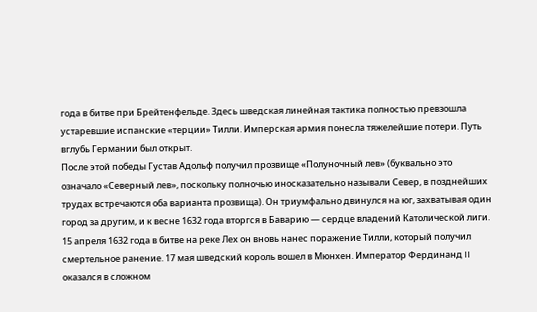года в битве при Брейтенфельде. Здесь шведская линейная тактика полностью превзошла устаревшие испанские «терции» Тилли. Имперская армия понесла тяжелейшие потери. Путь вглубь Германии был открыт.
После этой победы Густав Адольф получил прозвище «Полуночный лев» (буквально это означало «Северный лев», поскольку полночью иносказательно называли Север, в позднейших трудах встречаются оба варианта прозвища). Он триумфально двинулся на юг, захватывая один город за другим, и к весне 1632 года вторгся в Баварию — сердце владений Католической лиги. 15 апреля 1632 года в битве на реке Лех он вновь нанес поражение Тилли, который получил смертельное ранение. 17 мая шведский король вошел в Мюнхен. Император Фердинанд II оказался в сложном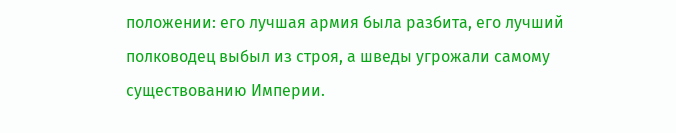положении: его лучшая армия была разбита, его лучший полководец выбыл из строя, а шведы угрожали самому существованию Империи.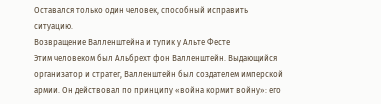Оставался только один человек, способный исправить ситуацию.
Возвращение Валленштейна и тупик у Альте Фесте
Этим человеком был Альбрехт фон Валленштейн. Выдающийся организатор и стратег, Валленштейн был создателем имперской армии. Он действовал по принципу «война кормит войну»: его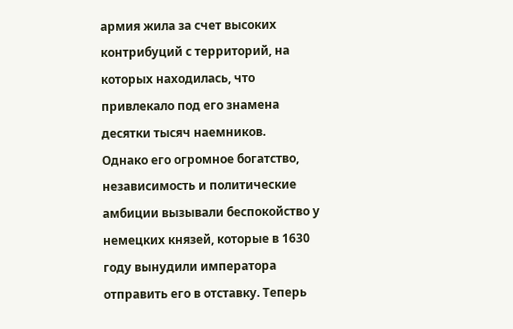армия жила за счет высоких контрибуций с территорий, на которых находилась, что привлекало под его знамена десятки тысяч наемников.
Однако его огромное богатство, независимость и политические амбиции вызывали беспокойство у немецких князей, которые в 1630 году вынудили императора отправить его в отставку. Теперь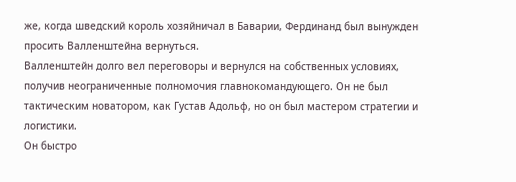же, когда шведский король хозяйничал в Баварии, Фердинанд был вынужден просить Валленштейна вернуться.
Валленштейн долго вел переговоры и вернулся на собственных условиях, получив неограниченные полномочия главнокомандующего. Он не был тактическим новатором, как Густав Адольф, но он был мастером стратегии и логистики.
Он быстро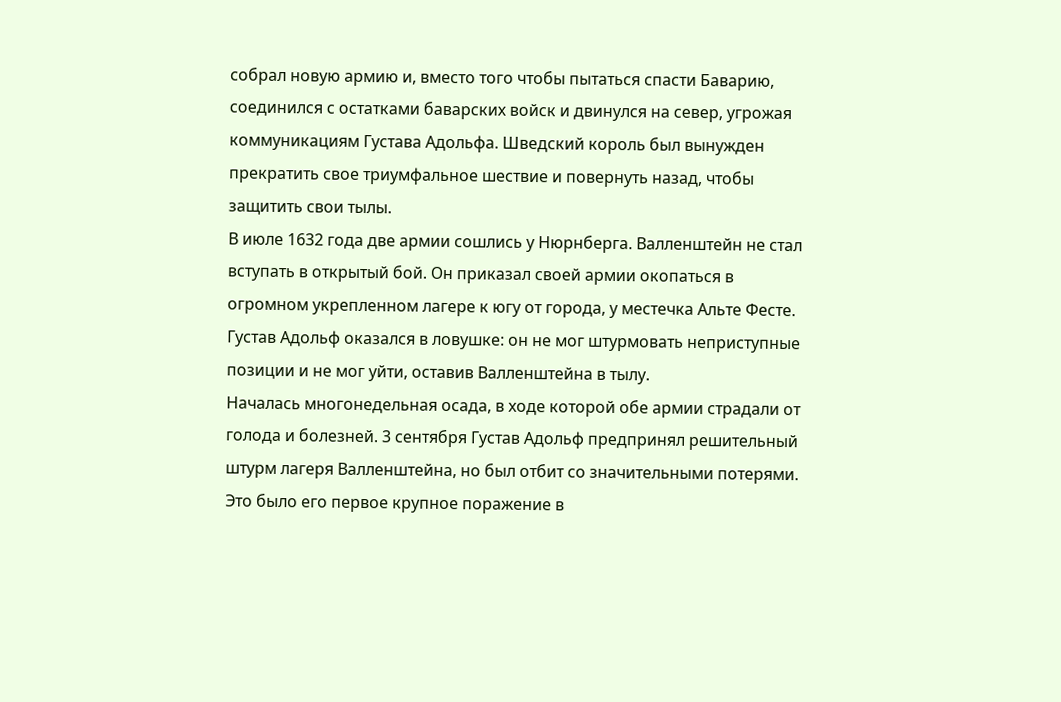собрал новую армию и, вместо того чтобы пытаться спасти Баварию, соединился с остатками баварских войск и двинулся на север, угрожая коммуникациям Густава Адольфа. Шведский король был вынужден прекратить свое триумфальное шествие и повернуть назад, чтобы защитить свои тылы.
В июле 1632 года две армии сошлись у Нюрнберга. Валленштейн не стал вступать в открытый бой. Он приказал своей армии окопаться в огромном укрепленном лагере к югу от города, у местечка Альте Фесте. Густав Адольф оказался в ловушке: он не мог штурмовать неприступные позиции и не мог уйти, оставив Валленштейна в тылу.
Началась многонедельная осада, в ходе которой обе армии страдали от голода и болезней. 3 сентября Густав Адольф предпринял решительный штурм лагеря Валленштейна, но был отбит со значительными потерями. Это было его первое крупное поражение в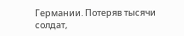Германии. Потеряв тысячи солдат,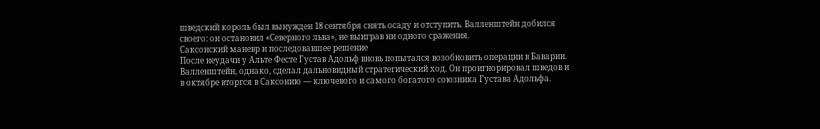шведский король был вынужден 18 сентября снять осаду и отступить. Валленштейн добился своего: он остановил «Северного льва», не выиграв ни одного сражения.
Саксонский маневр и последовавшее решение
После неудачи у Альте Фесте Густав Адольф вновь попытался возобновить операции в Баварии. Валленштейн, однако, сделал дальновидный стратегический ход. Он проигнорировал шведов и в октябре вторгся в Саксонию — ключевого и самого богатого союзника Густава Адольфа.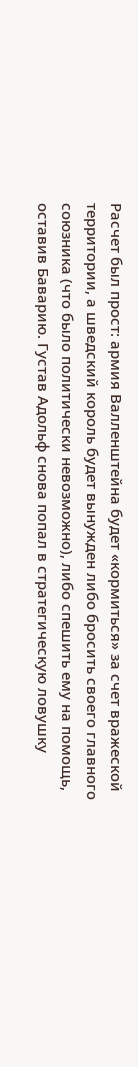Расчет был прост: армия Валленштейна будет «кормиться» за счет вражеской территории, а шведский король будет вынужден либо бросить своего главного союзника (что было политически невозможно), либо спешить ему на помощь, оставив Баварию. Густав Адольф снова попал в стратегическую ловушку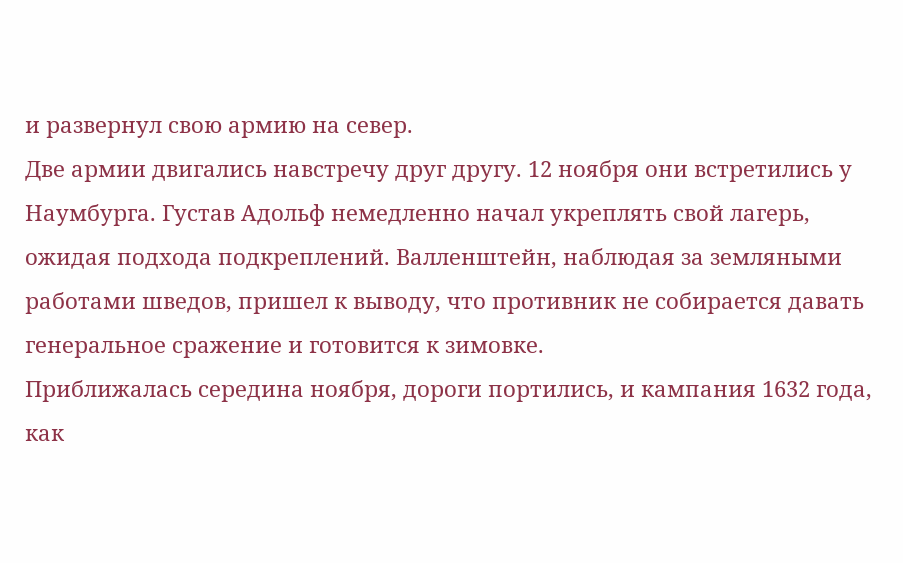и развернул свою армию на север.
Две армии двигались навстречу друг другу. 12 ноября они встретились у Наумбурга. Густав Адольф немедленно начал укреплять свой лагерь, ожидая подхода подкреплений. Валленштейн, наблюдая за земляными работами шведов, пришел к выводу, что противник не собирается давать генеральное сражение и готовится к зимовке.
Приближалась середина ноября, дороги портились, и кампания 1632 года, как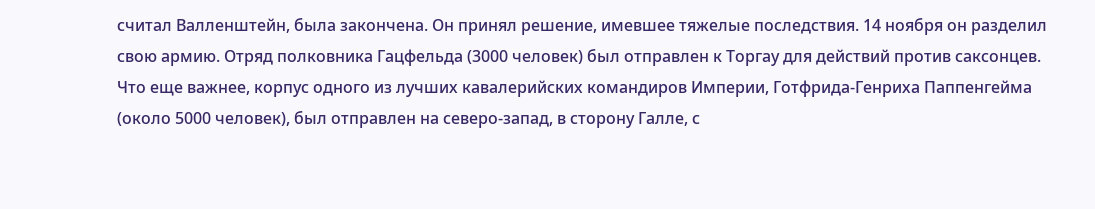считал Валленштейн, была закончена. Он принял решение, имевшее тяжелые последствия. 14 ноября он разделил свою армию. Отряд полковника Гацфельда (3000 человек) был отправлен к Торгау для действий против саксонцев. Что еще важнее, корпус одного из лучших кавалерийских командиров Империи, Готфрида-Генриха Паппенгейма (около 5000 человек), был отправлен на северо-запад, в сторону Галле, с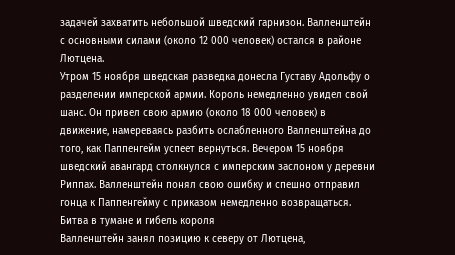задачей захватить небольшой шведский гарнизон. Валленштейн с основными силами (около 12 000 человек) остался в районе Лютцена.
Утром 15 ноября шведская разведка донесла Густаву Адольфу о разделении имперской армии. Король немедленно увидел свой шанс. Он привел свою армию (около 18 000 человек) в движение, намереваясь разбить ослабленного Валленштейна до того, как Паппенгейм успеет вернуться. Вечером 15 ноября шведский авангард столкнулся с имперским заслоном у деревни Риппах. Валленштейн понял свою ошибку и спешно отправил гонца к Паппенгейму с приказом немедленно возвращаться.
Битва в тумане и гибель короля
Валленштейн занял позицию к северу от Лютцена,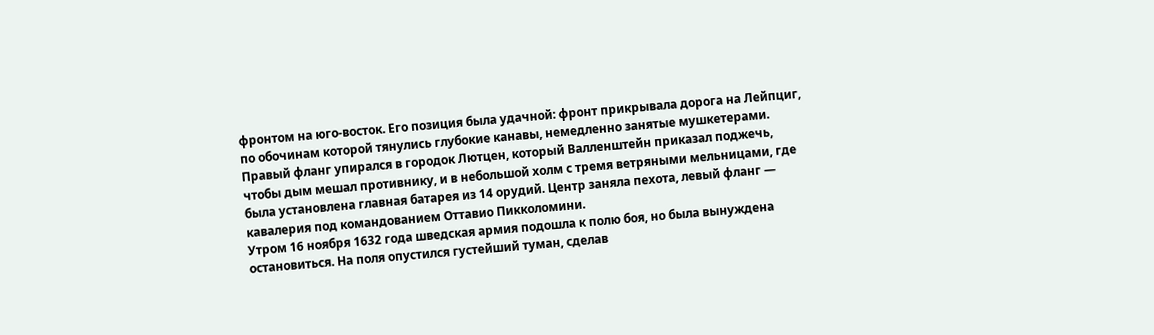фронтом на юго-восток. Его позиция была удачной: фронт прикрывала дорога на Лейпциг, по обочинам которой тянулись глубокие канавы, немедленно занятые мушкетерами. Правый фланг упирался в городок Лютцен, который Валленштейн приказал поджечь, чтобы дым мешал противнику, и в небольшой холм с тремя ветряными мельницами, где была установлена главная батарея из 14 орудий. Центр заняла пехота, левый фланг — кавалерия под командованием Оттавио Пикколомини.
Утром 16 ноября 1632 года шведская армия подошла к полю боя, но была вынуждена остановиться. На поля опустился густейший туман, сделав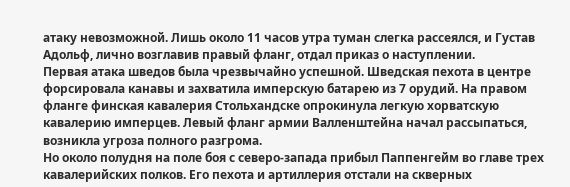атаку невозможной. Лишь около 11 часов утра туман слегка рассеялся, и Густав Адольф, лично возглавив правый фланг, отдал приказ о наступлении.
Первая атака шведов была чрезвычайно успешной. Шведская пехота в центре форсировала канавы и захватила имперскую батарею из 7 орудий. На правом фланге финская кавалерия Стольхандске опрокинула легкую хорватскую кавалерию имперцев. Левый фланг армии Валленштейна начал рассыпаться, возникла угроза полного разгрома.
Но около полудня на поле боя с северо-запада прибыл Паппенгейм во главе трех кавалерийских полков. Его пехота и артиллерия отстали на скверных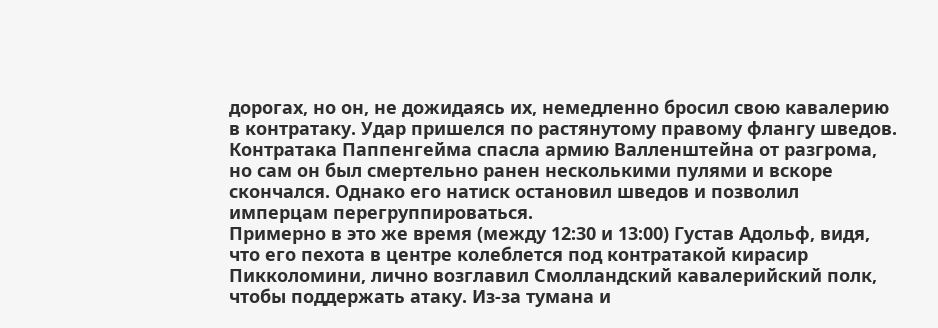дорогах, но он, не дожидаясь их, немедленно бросил свою кавалерию в контратаку. Удар пришелся по растянутому правому флангу шведов.
Контратака Паппенгейма спасла армию Валленштейна от разгрома, но сам он был смертельно ранен несколькими пулями и вскоре скончался. Однако его натиск остановил шведов и позволил имперцам перегруппироваться.
Примерно в это же время (между 12:30 и 13:00) Густав Адольф, видя, что его пехота в центре колеблется под контратакой кирасир Пикколомини, лично возглавил Смолландский кавалерийский полк, чтобы поддержать атаку. Из-за тумана и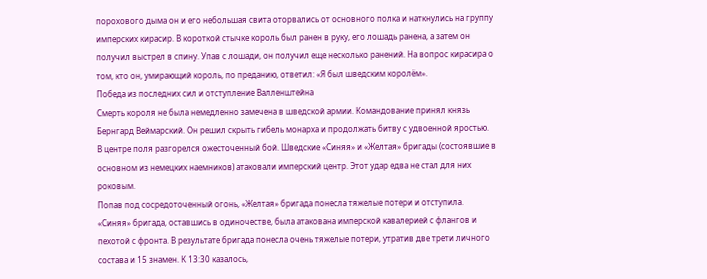порохового дыма он и его небольшая свита оторвались от основного полка и наткнулись на группу имперских кирасир. В короткой стычке король был ранен в руку, его лошадь ранена, а затем он получил выстрел в спину. Упав с лошади, он получил еще несколько ранений. На вопрос кирасира о том, кто он, умирающий король, по преданию, ответил: «Я был шведским королём».
Победа из последних сил и отступление Валленштейна
Смерть короля не была немедленно замечена в шведской армии. Командование принял князь Бернгард Веймарский. Он решил скрыть гибель монарха и продолжать битву с удвоенной яростью.
В центре поля разгорелся ожесточенный бой. Шведские «Синяя» и «Желтая» бригады (состоявшие в основном из немецких наемников) атаковали имперский центр. Этот удар едва не стал для них роковым.
Попав под сосредоточенный огонь, «Желтая» бригада понесла тяжелые потери и отступила. «Синяя» бригада, оставшись в одиночестве, была атакована имперской кавалерией с флангов и пехотой с фронта. В результате бригада понесла очень тяжелые потери, утратив две трети личного состава и 15 знамен. К 13:30 казалось,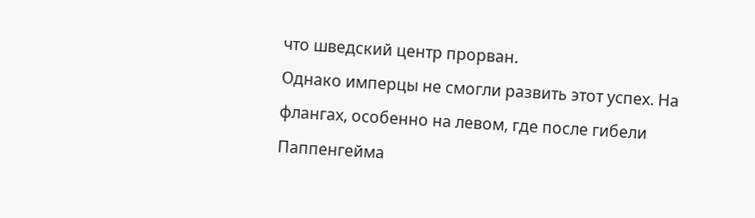что шведский центр прорван.
Однако имперцы не смогли развить этот успех. На флангах, особенно на левом, где после гибели Паппенгейма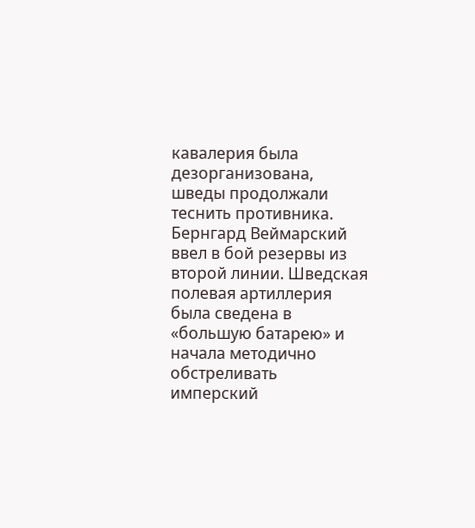кавалерия была дезорганизована, шведы продолжали теснить противника. Бернгард Веймарский ввел в бой резервы из второй линии. Шведская полевая артиллерия была сведена в «большую батарею» и начала методично обстреливать имперский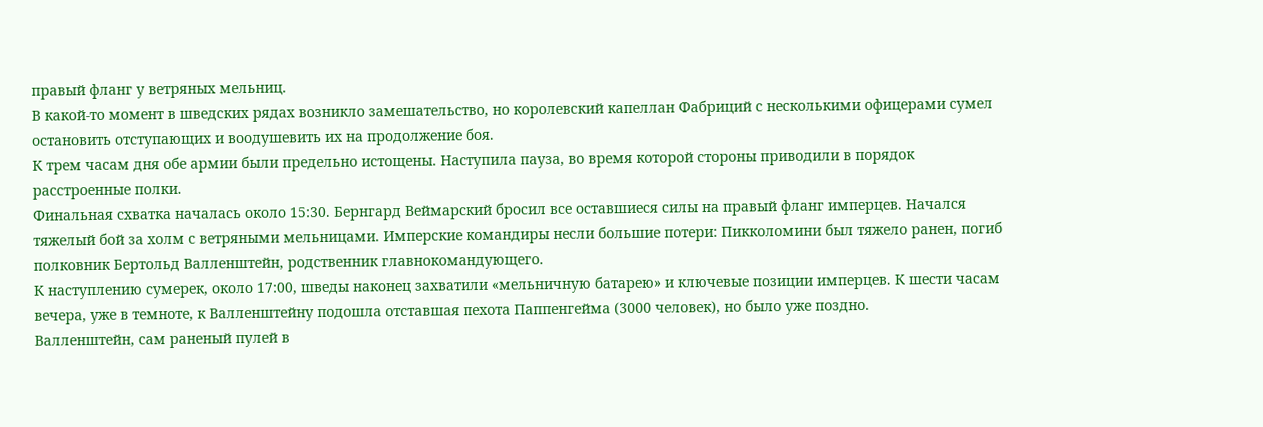правый фланг у ветряных мельниц.
В какой-то момент в шведских рядах возникло замешательство, но королевский капеллан Фабриций с несколькими офицерами сумел остановить отступающих и воодушевить их на продолжение боя.
К трем часам дня обе армии были предельно истощены. Наступила пауза, во время которой стороны приводили в порядок расстроенные полки.
Финальная схватка началась около 15:30. Бернгард Веймарский бросил все оставшиеся силы на правый фланг имперцев. Начался тяжелый бой за холм с ветряными мельницами. Имперские командиры несли большие потери: Пикколомини был тяжело ранен, погиб полковник Бертольд Валленштейн, родственник главнокомандующего.
К наступлению сумерек, около 17:00, шведы наконец захватили «мельничную батарею» и ключевые позиции имперцев. К шести часам вечера, уже в темноте, к Валленштейну подошла отставшая пехота Паппенгейма (3000 человек), но было уже поздно.
Валленштейн, сам раненый пулей в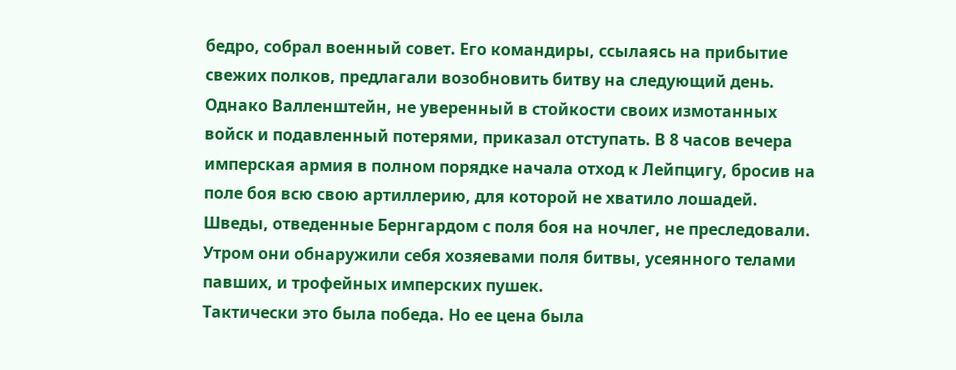бедро, собрал военный совет. Его командиры, ссылаясь на прибытие свежих полков, предлагали возобновить битву на следующий день.
Однако Валленштейн, не уверенный в стойкости своих измотанных войск и подавленный потерями, приказал отступать. В 8 часов вечера имперская армия в полном порядке начала отход к Лейпцигу, бросив на поле боя всю свою артиллерию, для которой не хватило лошадей.
Шведы, отведенные Бернгардом с поля боя на ночлег, не преследовали. Утром они обнаружили себя хозяевами поля битвы, усеянного телами павших, и трофейных имперских пушек.
Тактически это была победа. Но ее цена была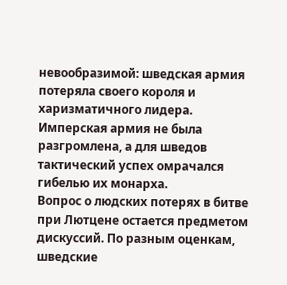невообразимой: шведская армия потеряла своего короля и харизматичного лидера. Имперская армия не была разгромлена, а для шведов тактический успех омрачался гибелью их монарха.
Вопрос о людских потерях в битве при Лютцене остается предметом дискуссий. По разным оценкам, шведские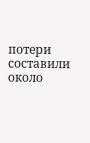потери составили около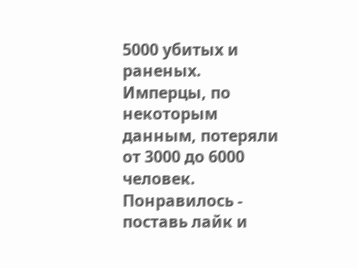5000 убитых и раненых. Имперцы, по некоторым данным, потеряли от 3000 до 6000 человек.
Понравилось - поставь лайк и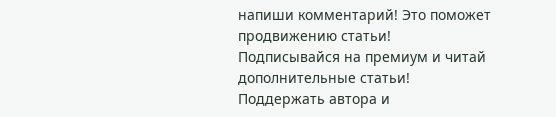напиши комментарий! Это поможет продвижению статьи!
Подписывайся на премиум и читай дополнительные статьи!
Поддержать автора и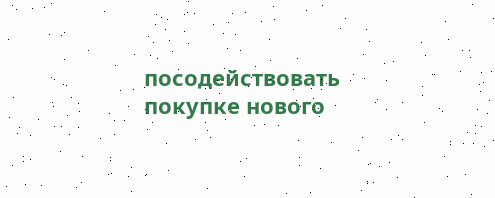посодействовать покупке нового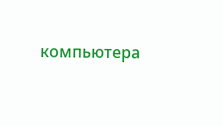компьютера